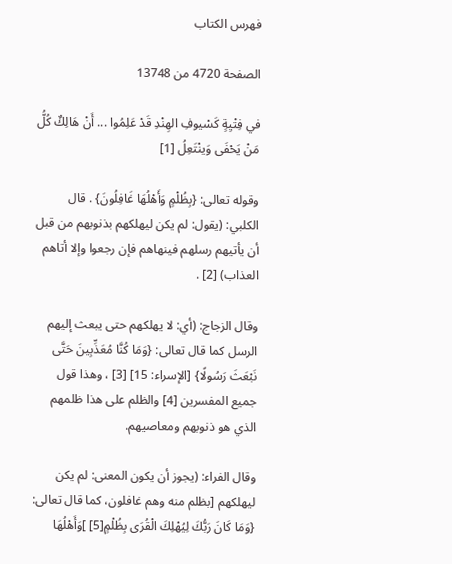فهرس الكتاب

الصفحة 4720 من 13748

في فِتْيِةٍ كَسْيوفِ الهِنْدِ قَدْ عَلِمُوا ... أَنْ هَالِكٌ كُلُّ مَنْ يَحْفَى وَينْتَعِلُ [1]

وقوله تعالى: {بِظُلْمٍ وَأَهْلُهَا غَافِلُونَ} . قال الكلبي: (يقول: لم يكن ليهلكهم بذنوبهم من قبل أن يأتيهم رسلهم فينهاهم فإن رجعوا وإلا أتاهم العذاب) [2] .

وقال الزجاج: (أي: لا يهلكهم حتى يبعث إليهم الرسل كما قال تعالى: {وَمَا كُنَّا مُعَذِّبِينَ حَتَّى نَبْعَثَ رَسُولًا} [الإسراء: 15] [3] ، وهذا قول جميع المفسرين [4] والظلم على هذا ظلمهم الذي هو ذنوبهم ومعاصيهم.

وقال الفراء: (يجوز أن يكون المعنى: لم يكن ليهلكهم [بظلم منه وهم غافلون، كما قال تعالى: {وَمَا كَانَ رَبُّكَ لِيُهْلِكَ الْقُرَى بِظُلْمٍ[5] ]وَأَهْلُهَا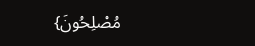مُصْلِحُونَ}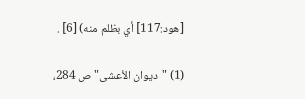[هود:117] أي بظلم منه) [6] .

(1) "ديوان الأعشى"ص 284،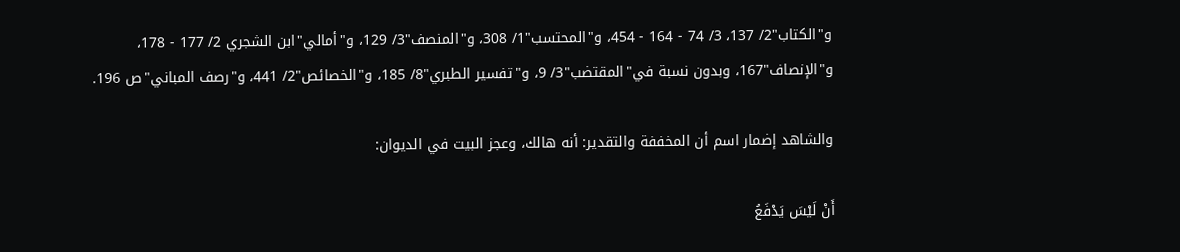و"الكتاب"2/ 137، 3/ 74 - 164 - 454، و"المحتسب"1/ 308، و"المنصف"3/ 129، و"أمالي"ابن الشجري 2/ 177 - 178، و"الإنصاف"167، وبدون نسبة في"المقتضب"3/ 9، و"تفسير الطبري"8/ 185، و"الخصائص"2/ 441، و"رصف المباني"ص 196.

والشاهد إضمار اسم أن المخففة والتقدير: أنه هالك، وعجز البيت في الديوان:

أَنْ لَيْسَ يَدْفَعُ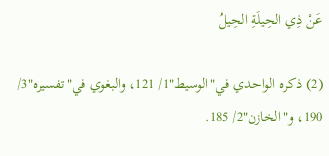عَنْ ذِي الحِيلَةِ الحِيلُ

(2) ذكره الواحدي في"الوسيط"1/ 121، والبغوي في"تفسيره"3/ 190، و"الخازن"2/ 185.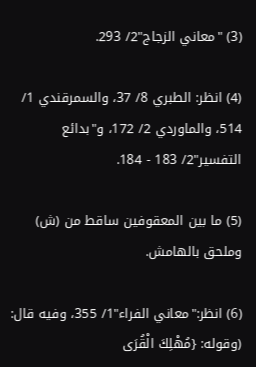(3) "معاني الزجاج"2/ 293.

(4) انظر: الطبري 8/ 37، والسمرقندي 1/ 514، والماوردي 2/ 172، و"بدائع التفسير"2/ 183 - 184.

(5) ما بين المعقوفين ساقط من (ش) وملحق بالهامش.

(6) انظر:"معاني الفراء"1/ 355، وفيه قال: (وقوله: {مُهْلِكَ الْقُرَى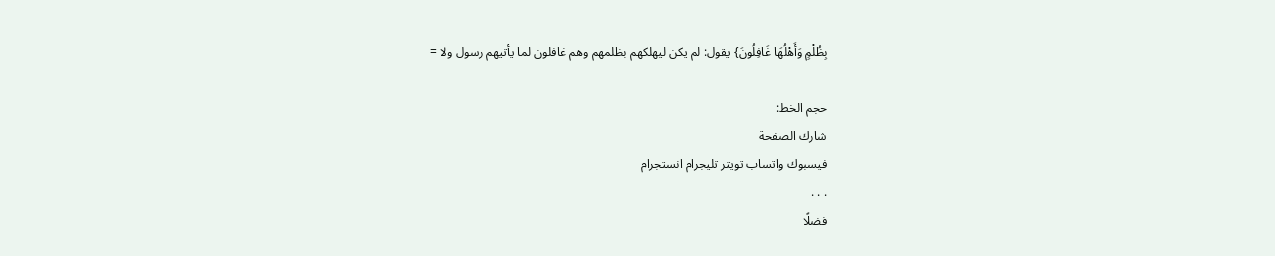بِظُلْمٍ وَأَهْلُهَا غَافِلُونَ} يقول: لم يكن ليهلكهم بظلمهم وهم غافلون لما يأتيهم رسول ولا =

حجم الخط:
شارك الصفحة
فيسبوك واتساب تويتر تليجرام انستجرام
. . .
فضلًا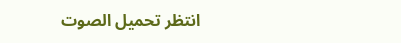انتظر تحميل الصوت